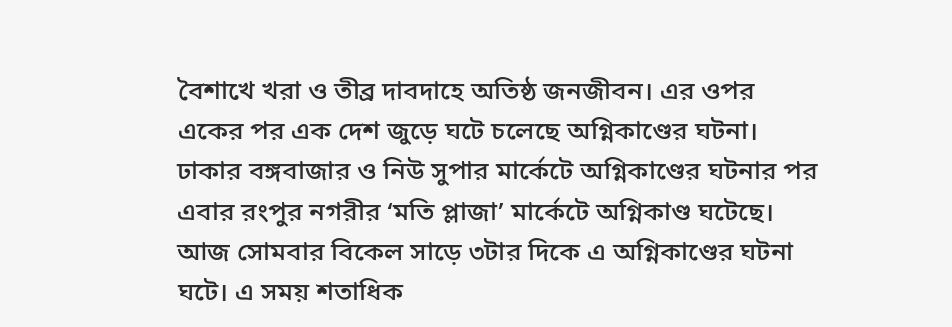বৈশাখে খরা ও তীব্র দাবদাহে অতিষ্ঠ জনজীবন। এর ওপর একের পর এক দেশ জুড়ে ঘটে চলেছে অগ্নিকাণ্ডের ঘটনা। ঢাকার বঙ্গবাজার ও নিউ সুপার মার্কেটে অগ্নিকাণ্ডের ঘটনার পর এবার রংপুর নগরীর ‘মতি প্লাজা’ মার্কেটে অগ্নিকাণ্ড ঘটেছে।
আজ সোমবার বিকেল সাড়ে ৩টার দিকে এ অগ্নিকাণ্ডের ঘটনা ঘটে। এ সময় শতাধিক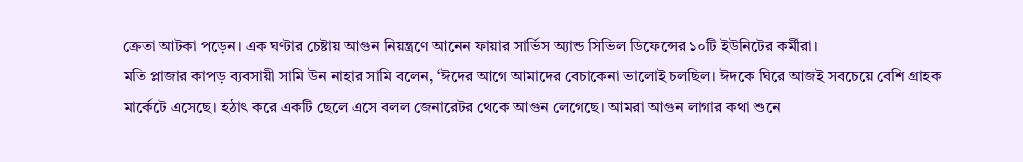ক্রেতা আটকা পড়েন। এক ঘণ্টার চেষ্টায় আগুন নিয়ন্ত্রণে আনেন ফায়ার সার্ভিস অ্যান্ড সিভিল ডিফেন্সের ১০টি ইউনিটের কর্মীরা।
মতি প্লাজার কাপড় ব্যবসায়ী সামি উন নাহার সামি বলেন, ‘ঈদের আগে আমাদের বেচাকেনা ভালোই চলছিল। ঈদকে ঘিরে আজই সবচেয়ে বেশি গ্রাহক মার্কেটে এসেছে। হঠাৎ করে একটি ছেলে এসে বলল জেনারেটর থেকে আগুন লেগেছে। আমরা আগুন লাগার কথা শুনে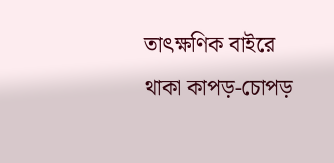তাৎক্ষণিক বাইরে থাকা কাপড়-চোপড়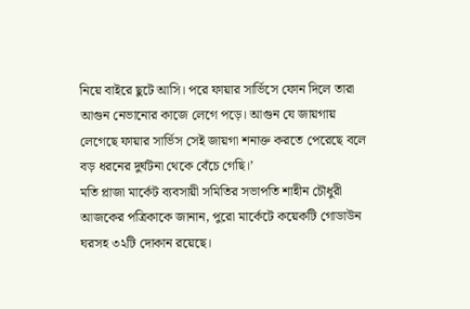নিয়ে বাইরে ছুটে আসি। পরে ফায়ার সার্ভিসে ফোন দিলে তারা আগুন নেভানোর কাজে লেগে পড়ে। আগুন যে জায়গায় লেগেছে ফায়ার সার্ভিস সেই জায়গা শনাক্ত করতে পেরেছে বলে বড় ধরনের দুর্ঘটনা থেকে বেঁচে গেছি।’
মতি প্লাজা মার্কেট ব্যবসায়ী সমিতির সভাপতি শাহীন চৌধুরী আজকের পত্রিকাকে জানান, পুরো মার্কেটে কয়েকটি গোডাউন ঘরসহ ৩২টি দোকান রয়েছে।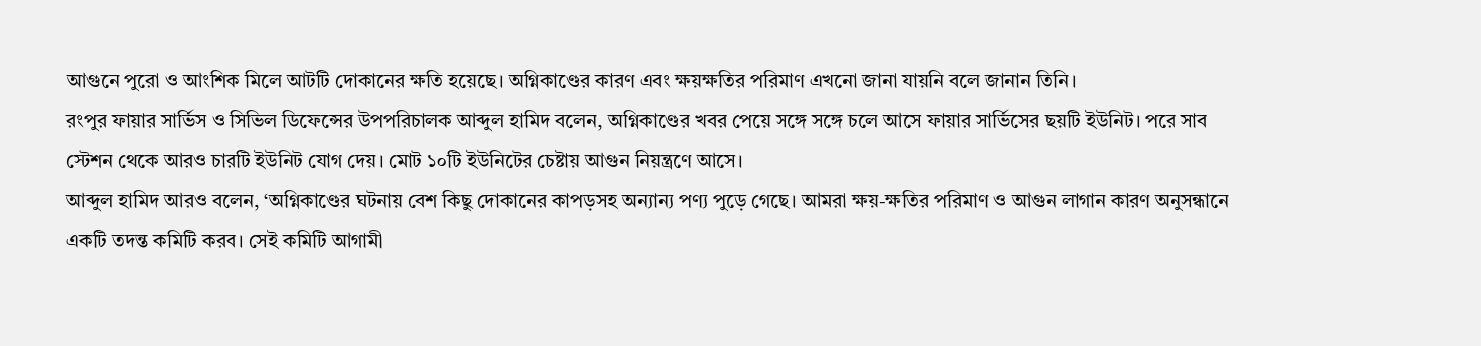আগুনে পুরো ও আংশিক মিলে আটটি দোকানের ক্ষতি হয়েছে। অগ্নিকাণ্ডের কারণ এবং ক্ষয়ক্ষতির পরিমাণ এখনো জানা যায়নি বলে জানান তিনি।
রংপুর ফায়ার সার্ভিস ও সিভিল ডিফেন্সের উপপরিচালক আব্দুল হামিদ বলেন, অগ্নিকাণ্ডের খবর পেয়ে সঙ্গে সঙ্গে চলে আসে ফায়ার সার্ভিসের ছয়টি ইউনিট। পরে সাব স্টেশন থেকে আরও চারটি ইউনিট যোগ দেয়। মোট ১০টি ইউনিটের চেষ্টায় আগুন নিয়ন্ত্রণে আসে।
আব্দুল হামিদ আরও বলেন, ‘অগ্নিকাণ্ডের ঘটনায় বেশ কিছু দোকানের কাপড়সহ অন্যান্য পণ্য পুড়ে গেছে। আমরা ক্ষয়-ক্ষতির পরিমাণ ও আগুন লাগান কারণ অনুসন্ধানে একটি তদন্ত কমিটি করব। সেই কমিটি আগামী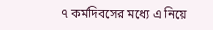৭ কর্মদিবসের মধ্যে এ নিয়ে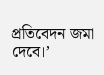প্রতিবেদন জমা দেবে।’